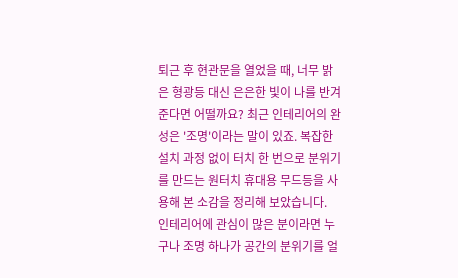퇴근 후 현관문을 열었을 때, 너무 밝은 형광등 대신 은은한 빛이 나를 반겨준다면 어떨까요? 최근 인테리어의 완성은 '조명'이라는 말이 있죠. 복잡한 설치 과정 없이 터치 한 번으로 분위기를 만드는 원터치 휴대용 무드등을 사용해 본 소감을 정리해 보았습니다.
인테리어에 관심이 많은 분이라면 누구나 조명 하나가 공간의 분위기를 얼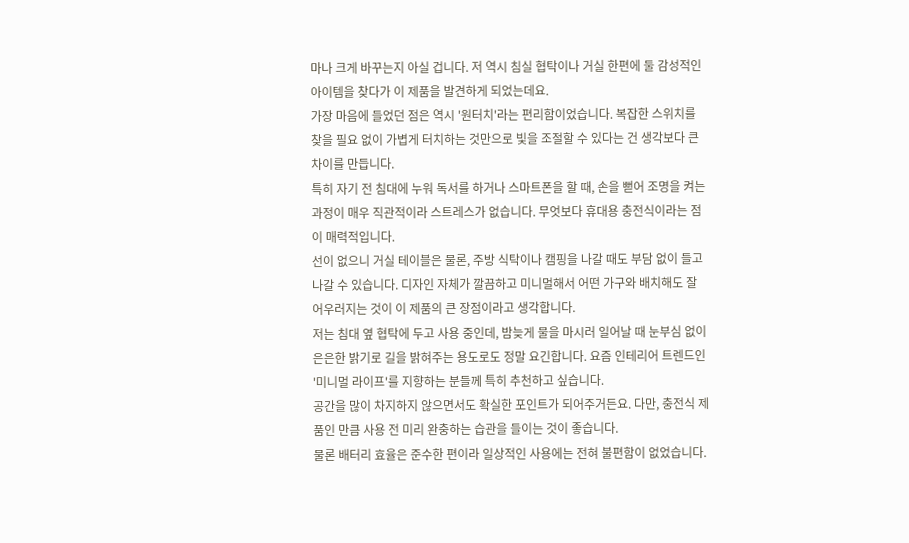마나 크게 바꾸는지 아실 겁니다. 저 역시 침실 협탁이나 거실 한편에 둘 감성적인 아이템을 찾다가 이 제품을 발견하게 되었는데요.
가장 마음에 들었던 점은 역시 '원터치'라는 편리함이었습니다. 복잡한 스위치를 찾을 필요 없이 가볍게 터치하는 것만으로 빛을 조절할 수 있다는 건 생각보다 큰 차이를 만듭니다.
특히 자기 전 침대에 누워 독서를 하거나 스마트폰을 할 때, 손을 뻗어 조명을 켜는 과정이 매우 직관적이라 스트레스가 없습니다. 무엇보다 휴대용 충전식이라는 점이 매력적입니다.
선이 없으니 거실 테이블은 물론, 주방 식탁이나 캠핑을 나갈 때도 부담 없이 들고 나갈 수 있습니다. 디자인 자체가 깔끔하고 미니멀해서 어떤 가구와 배치해도 잘 어우러지는 것이 이 제품의 큰 장점이라고 생각합니다.
저는 침대 옆 협탁에 두고 사용 중인데, 밤늦게 물을 마시러 일어날 때 눈부심 없이 은은한 밝기로 길을 밝혀주는 용도로도 정말 요긴합니다. 요즘 인테리어 트렌드인 '미니멀 라이프'를 지향하는 분들께 특히 추천하고 싶습니다.
공간을 많이 차지하지 않으면서도 확실한 포인트가 되어주거든요. 다만, 충전식 제품인 만큼 사용 전 미리 완충하는 습관을 들이는 것이 좋습니다.
물론 배터리 효율은 준수한 편이라 일상적인 사용에는 전혀 불편함이 없었습니다.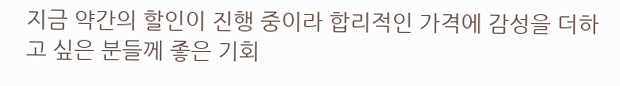지금 약간의 할인이 진행 중이라 합리적인 가격에 감성을 더하고 싶은 분들께 좋은 기회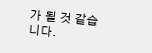가 될 것 같습니다.